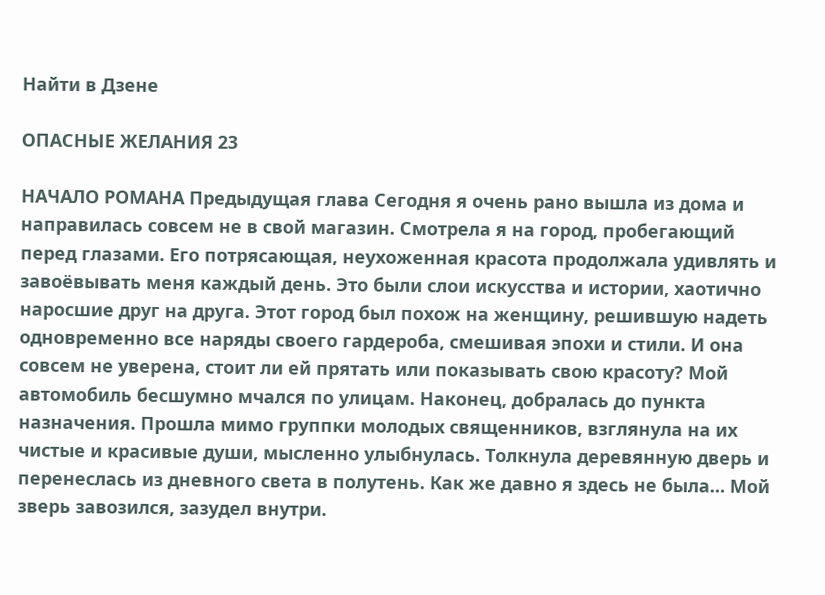Найти в Дзене

ОПАСНЫЕ ЖЕЛАНИЯ 23

НАЧАЛО РОМАНА Предыдущая глава Сегодня я очень рано вышла из дома и направилась совсем не в свой магазин. Смотрела я на город, пробегающий перед глазами. Его потрясающая, неухоженная красота продолжала удивлять и завоёвывать меня каждый день. Это были слои искусства и истории, хаотично наросшие друг на друга. Этот город был похож на женщину, решившую надеть одновременно все наряды своего гардероба, смешивая эпохи и стили. И она совсем не уверена, стоит ли ей прятать или показывать свою красоту? Мой автомобиль бесшумно мчался по улицам. Наконец, добралась до пункта назначения. Прошла мимо группки молодых священников, взглянула на их чистые и красивые души, мысленно улыбнулась. Толкнула деревянную дверь и перенеслась из дневного света в полутень. Как же давно я здесь не была… Мой зверь завозился, зазудел внутри.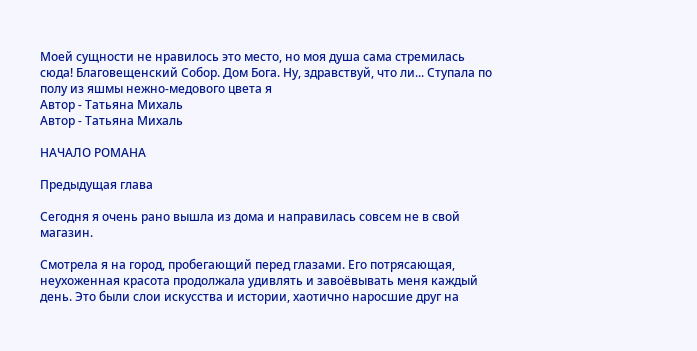Моей сущности не нравилось это место, но моя душа сама стремилась сюда! Благовещенский Собор. Дом Бога. Ну, здравствуй, что ли... Ступала по полу из яшмы нежно-медового цвета я
Автор - Татьяна Михаль
Автор - Татьяна Михаль

НАЧАЛО РОМАНА

Предыдущая глава

Сегодня я очень рано вышла из дома и направилась совсем не в свой магазин.

Смотрела я на город, пробегающий перед глазами. Его потрясающая, неухоженная красота продолжала удивлять и завоёвывать меня каждый день. Это были слои искусства и истории, хаотично наросшие друг на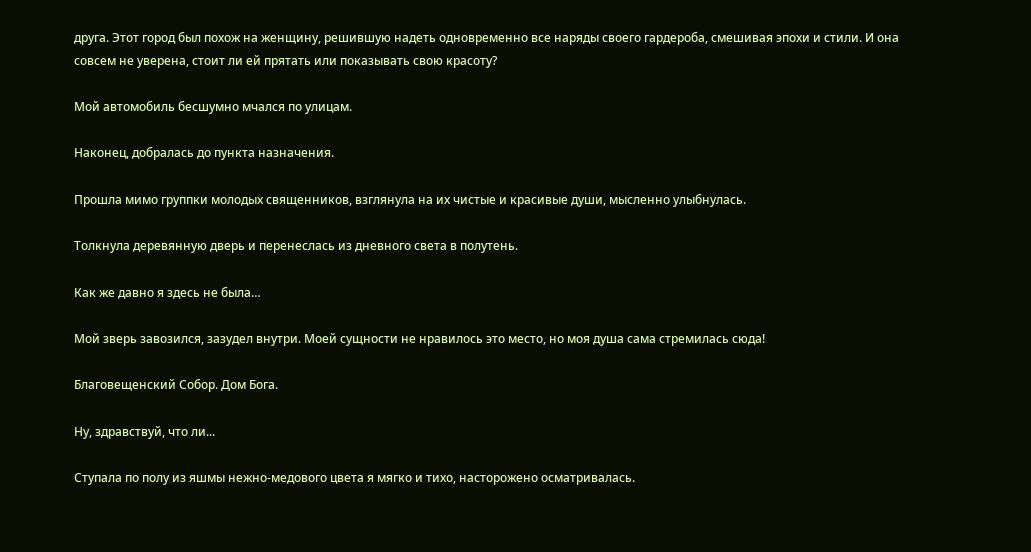друга. Этот город был похож на женщину, решившую надеть одновременно все наряды своего гардероба, смешивая эпохи и стили. И она совсем не уверена, стоит ли ей прятать или показывать свою красоту?

Мой автомобиль бесшумно мчался по улицам.

Наконец, добралась до пункта назначения.

Прошла мимо группки молодых священников, взглянула на их чистые и красивые души, мысленно улыбнулась.

Толкнула деревянную дверь и перенеслась из дневного света в полутень.

Как же давно я здесь не была…

Мой зверь завозился, зазудел внутри. Моей сущности не нравилось это место, но моя душа сама стремилась сюда!

Благовещенский Собор. Дом Бога.

Ну, здравствуй, что ли...

Ступала по полу из яшмы нежно-медового цвета я мягко и тихо, насторожено осматривалась.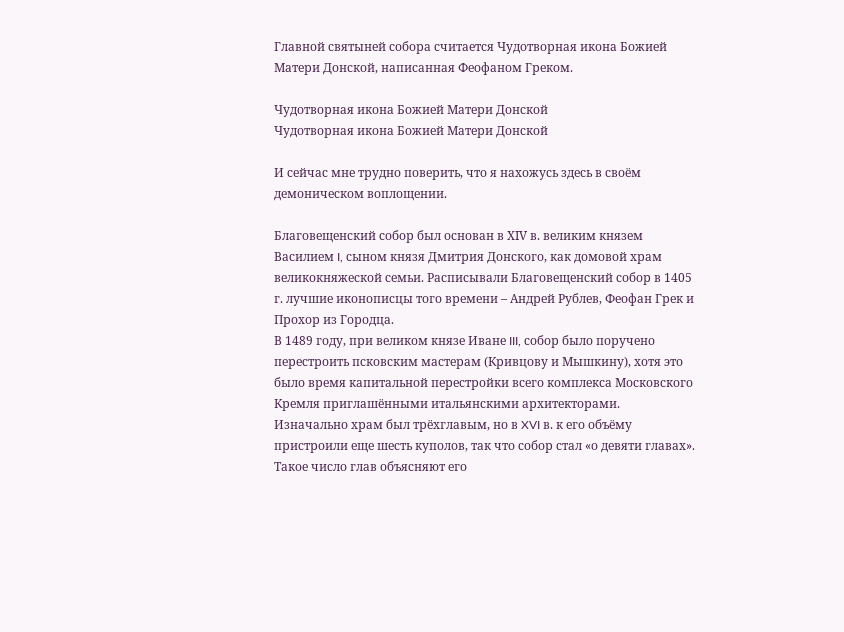Главной святыней собора считается Чудотворная икона Божией Матери Донской, написанная Феофаном Греком.

Чудотворная икона Божией Матери Донской
Чудотворная икона Божией Матери Донской

И сейчас мне трудно поверить, что я нахожусь здесь в своём демоническом воплощении.

Благовещенский собор был основан в ХIV в. великим князем Василием I, сыном князя Дмитрия Донского, как домовой храм великокняжеской семьи. Расписывали Благовещенский собор в 1405 г. лучшие иконописцы того времени – Андрей Рублев, Феофан Грек и Прохор из Городца.
В 1489 году, при великом князе Иване III, собор было поручено перестроить псковским мастерам (Кривцову и Мышкину), хотя это было время капитальной перестройки всего комплекса Московского Кремля приглашёнными итальянскими архитекторами.
Изначально храм был трёхглавым, но в XVI в. к его объёму пристроили еще шесть куполов, так что собор стал «о девяти главах». Такое число глав объясняют его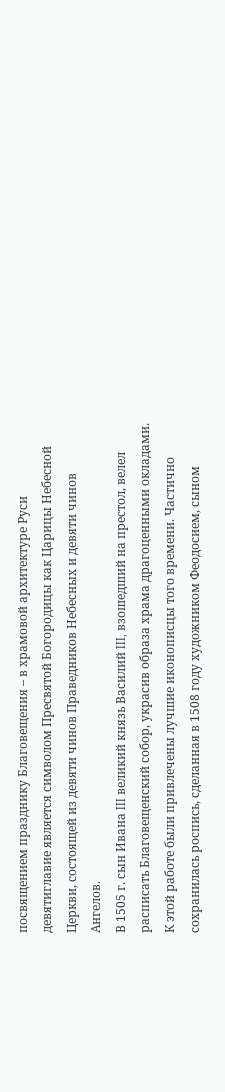посвящением празднику Благовещения – в храмовой архитектуре Руси девятиглавие является символом Пресвятой Богородицы как Царицы Небесной Церкви, состоящей из девяти чинов Праведников Небесных и девяти чинов Ангелов.
В 1505 г. сын Ивана III великий князь Василий III, взошедший на престол, велел расписать Благовещенский собор, украсив образа храма драгоценными окладами. К этой работе были привлечены лучшие иконописцы того времени. Частично сохранилась роспись, сделанная в 1508 году художником Феодосием, сыном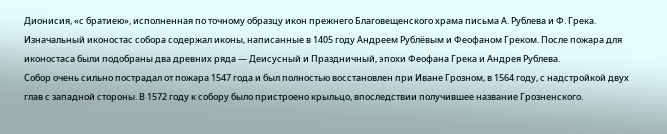Дионисия, «с братиею», исполненная по точному образцу икон прежнего Благовещенского храма письма А. Рублева и Ф. Грека.
Изначальный иконостас собора содержал иконы, написанные в 1405 году Андреем Рублёвым и Феофаном Греком. После пожара для иконостаса были подобраны два древних ряда — Деисусный и Праздничный, эпохи Феофана Грека и Андрея Рублева.
Собор очень сильно пострадал от пожара 1547 года и был полностью восстановлен при Иване Грозном, в 1564 году, с надстройкой двух глав с западной стороны. В 1572 году к собору было пристроено крыльцо, впоследствии получившее название Грозненского.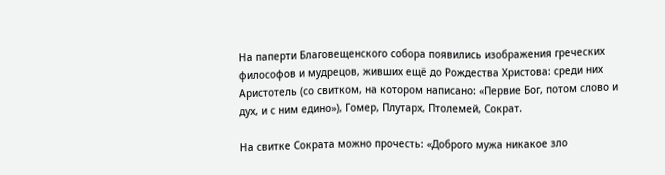На паперти Благовещенского собора появились изображения греческих философов и мудрецов, живших ещё до Рождества Христова: среди них Аристотель (со свитком, на котором написано: «Первие Бог, потом слово и дух, и с ним едино»), Гомер, Плутарх, Птолемей, Сократ.

На свитке Сократа можно прочесть: «Доброго мужа никакое зло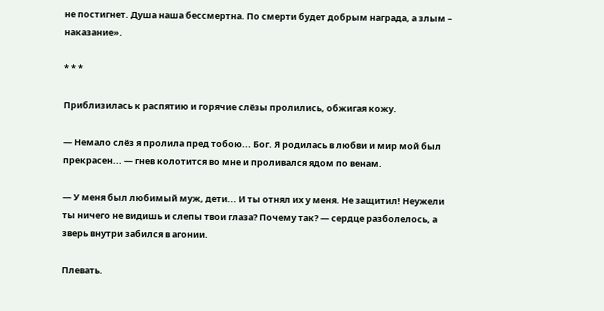не постигнет. Душа наша бессмертна. По смерти будет добрым награда, а злым – наказание».

* * *

Приблизилась к распятию и горячие слёзы пролились, обжигая кожу.

— Немало слёз я пролила пред тобою... Бог. Я родилась в любви и мир мой был прекрасен... — гнев колотится во мне и проливался ядом по венам.

— У меня был любимый муж, дети... И ты отнял их у меня. Не защитил! Неужели ты ничего не видишь и слепы твои глаза? Почему так? — сердце разболелось, а зверь внутри забился в агонии.

Плевать.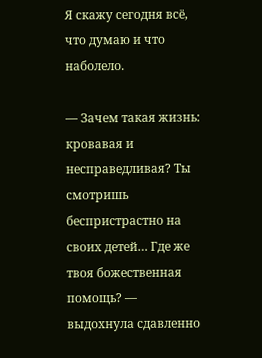Я скажу сегодня всё, что думаю и что наболело.

— Зачем такая жизнь: кровавая и несправедливая? Ты смотришь беспристрастно на своих детей… Где же твоя божественная помощь? — выдохнула сдавленно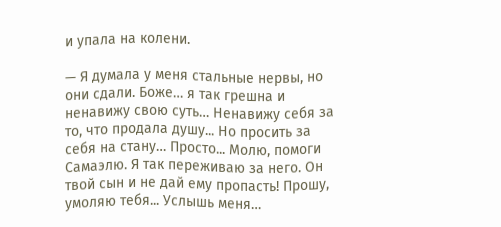и упала на колени.

— Я думала у меня стальные нервы, но они сдали. Боже… я так грешна и ненавижу свою суть… Ненавижу себя за то, что продала душу... Но просить за себя на стану… Просто... Молю, помоги Самаэлю. Я так переживаю за него. Он твой сын и не дай ему пропасть! Прошу, умоляю тебя... Услышь меня…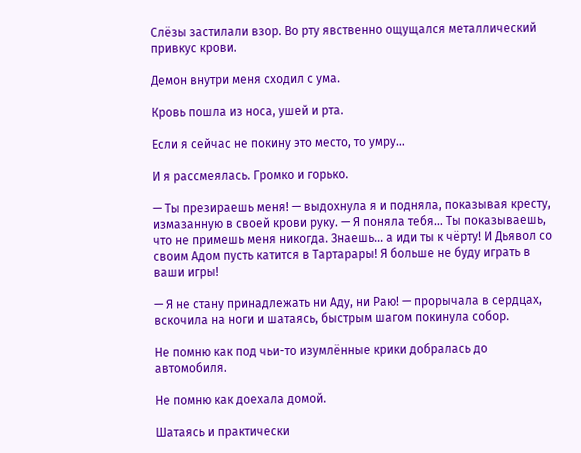Слёзы застилали взор. Во рту явственно ощущался металлический привкус крови.

Демон внутри меня сходил с ума.

Кровь пошла из носа, ушей и рта.

Если я сейчас не покину это место, то умру…

И я рассмеялась. Громко и горько.

— Ты презираешь меня! — выдохнула я и подняла, показывая кресту, измазанную в своей крови руку. — Я поняла тебя… Ты показываешь, что не примешь меня никогда. Знаешь... а иди ты к чёрту! И Дьявол со своим Адом пусть катится в Тартарары! Я больше не буду играть в ваши игры!

— Я не стану принадлежать ни Аду, ни Раю! — прорычала в сердцах, вскочила на ноги и шатаясь, быстрым шагом покинула собор.

Не помню как под чьи-то изумлённые крики добралась до автомобиля.

Не помню как доехала домой.

Шатаясь и практически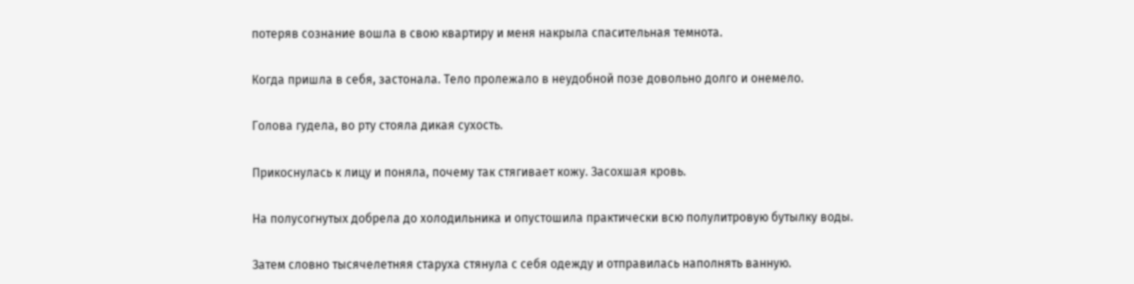потеряв сознание вошла в свою квартиру и меня накрыла спасительная темнота.

Когда пришла в себя, застонала. Тело пролежало в неудобной позе довольно долго и онемело.

Голова гудела, во рту стояла дикая сухость.

Прикоснулась к лицу и поняла, почему так стягивает кожу. Засохшая кровь.

На полусогнутых добрела до холодильника и опустошила практически всю полулитровую бутылку воды.

Затем словно тысячелетняя старуха стянула с себя одежду и отправилась наполнять ванную.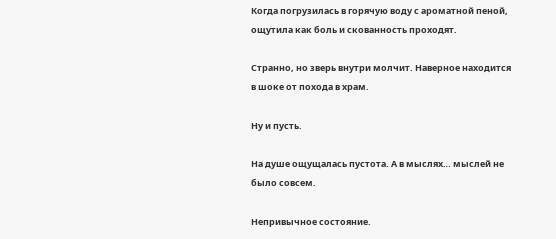Когда погрузилась в горячую воду с ароматной пеной, ощутила как боль и скованность проходят.

Странно, но зверь внутри молчит. Наверное находится в шоке от похода в храм.

Ну и пусть.

На душе ощущалась пустота. А в мыслях… мыслей не было совсем.

Непривычное состояние.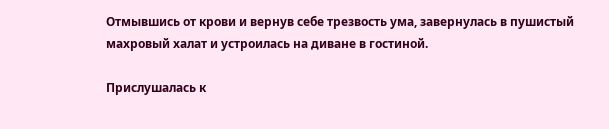Отмывшись от крови и вернув себе трезвость ума, завернулась в пушистый махровый халат и устроилась на диване в гостиной.

Прислушалась к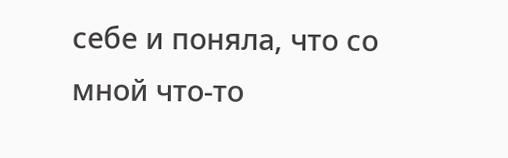себе и поняла, что со мной что-то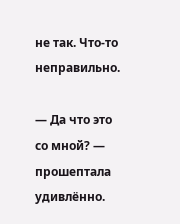не так. Что-то неправильно.

— Да что это со мной? — прошептала удивлённо.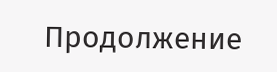Продолжение